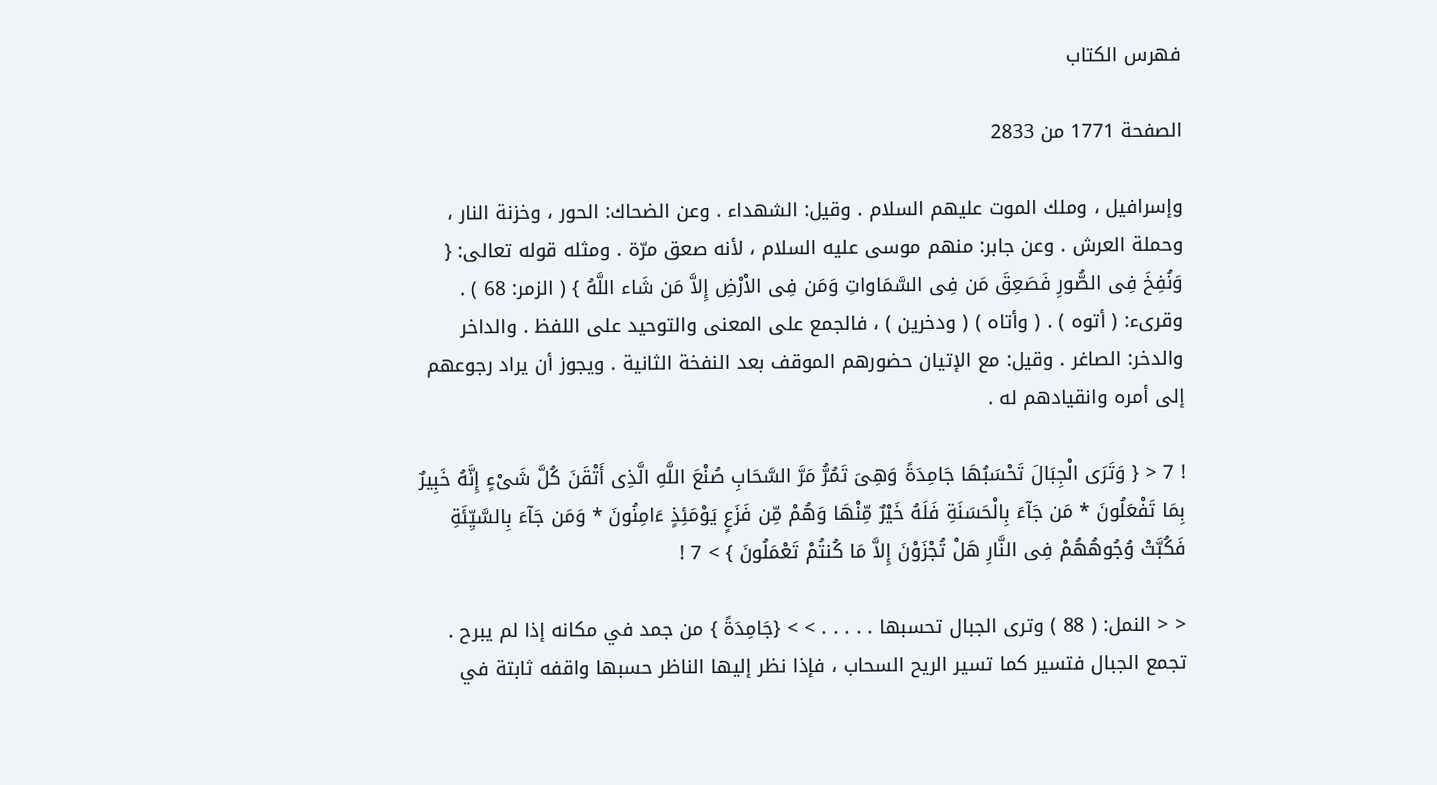فهرس الكتاب

الصفحة 1771 من 2833

وإسرافيل ، وملك الموت عليهم السلام . وقيل: الشهداء . وعن الضحاك: الحور ، وخزنة النار ، وحملة العرش . وعن جابر: منهم موسى عليه السلام ، لأنه صعق مرّة . ومثله قوله تعالى: { وَنُفِخَ فِى الصُّورِ فَصَعِقَ مَن فِى السَّمَاواتِ وَمَن فِى الاْرْضِ إِلاَّ مَن شَاء اللَّهُ } ( الزمر: 68 ) . وقرىء: ( أتوه ) . ( وأتاه ) ( ودخرين ) ، فالجمع على المعنى والتوحيد على اللفظ . والداخر والدخر: الصاغر . وقيل: مع الإتيان حضورهم الموقف بعد النفخة الثانية . ويجوز أن يراد رجوعهم إلى أمره وانقيادهم له .

! 7 < { وَتَرَى الْجِبَالَ تَحْسَبُهَا جَامِدَةً وَهِىَ تَمُرُّ مَرَّ السَّحَابِ صُنْعَ اللَّهِ الَّذِى أَتْقَنَ كُلَّ شَىْءٍ إِنَّهُ خَبِيرٌ بِمَا تَفْعَلُونَ * مَن جَآءَ بِالْحَسَنَةِ فَلَهُ خَيْرٌ مِّنْهَا وَهُمْ مِّن فَزَعٍ يَوْمَئِذٍ ءَامِنُونَ * وَمَن جَآءَ بِالسَّيِّئَةِ فَكُبَّتْ وُجُوهُهُمْ فِى النَّارِ هَلْ تُجْزَوْنَ إِلاَّ مَا كُنتُمْ تَعْمَلُونَ } > 7 !

< < النمل: ( 88 ) وترى الجبال تحسبها . . . . . > > {جَامِدَةً } من جمد في مكانه إذا لم يبرح . تجمع الجبال فتسير كما تسير الريح السحاب ، فإذا نظر إليها الناظر حسبها واقفه ثابتة في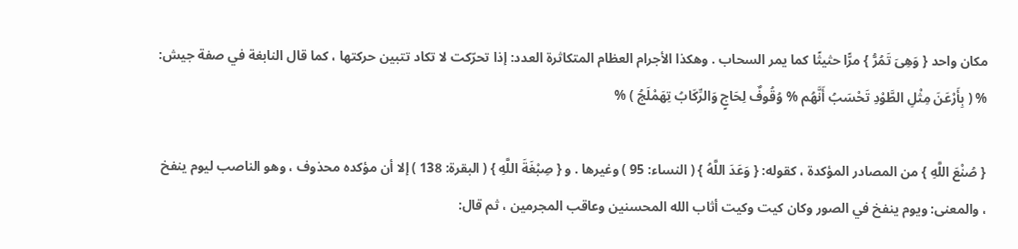مكان واحد { وَهِىَ تَمُرُّ } مرًّا حثيثًا كما يمر السحاب . وهكذا الأجرام العظام المتكاثرة العدد: إذا تحرّكت لا تكاد تتبين حركتها ، كما قال النابغة في صفة جيش: % ( بِأَرْعَنَ مِثْلِ الطَّوْدِ تَحْسَبُ أَنَّهُم % وُقُوفٌ لِحَاجٍ وَالرِّكَابُ تِهَمْلَجُ ) %

{ صُنْعَ اللَّهِ } من المصادر المؤكدة ، كقوله: { وَعَدَ اللَّهُ } ( النساء: 95 ) وغيرها . و { صِبْغَةَ اللَّهِ } ( البقرة: 138 ) إلا أن مؤكده محذوف ، وهو الناصب ليوم ينفخ ، والمعنى: ويوم ينفخ في الصور وكان كيت وكيت أثاب الله المحسنين وعاقب المجرمين ، ثم قال: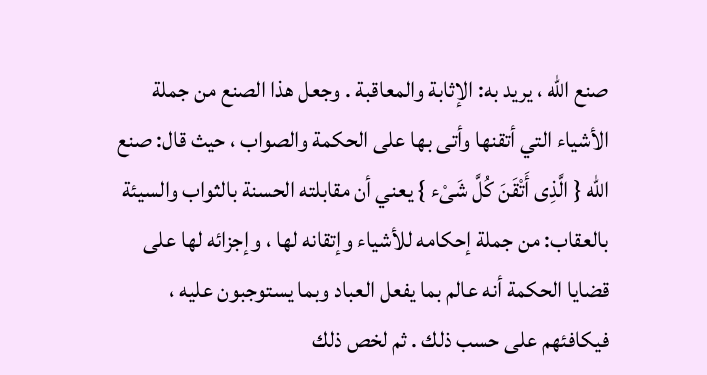صنع الله ، يريد به: الإثابة والمعاقبة . وجعل هذا الصنع من جملة الأشياء التي أتقنها وأتى بها على الحكمة والصواب ، حيث قال: صنع الله { الَّذِى أَتْقَنَ كُلَّ شَىْء } يعني أن مقابلته الحسنة بالثواب والسيئة بالعقاب: من جملة إحكامه للأشياء وإتقانه لها ، وإجزائه لها على قضايا الحكمة أنه عالم بما يفعل العباد وبما يستوجبون عليه ، فيكافئهم على حسب ذلك . ثم لخص ذلك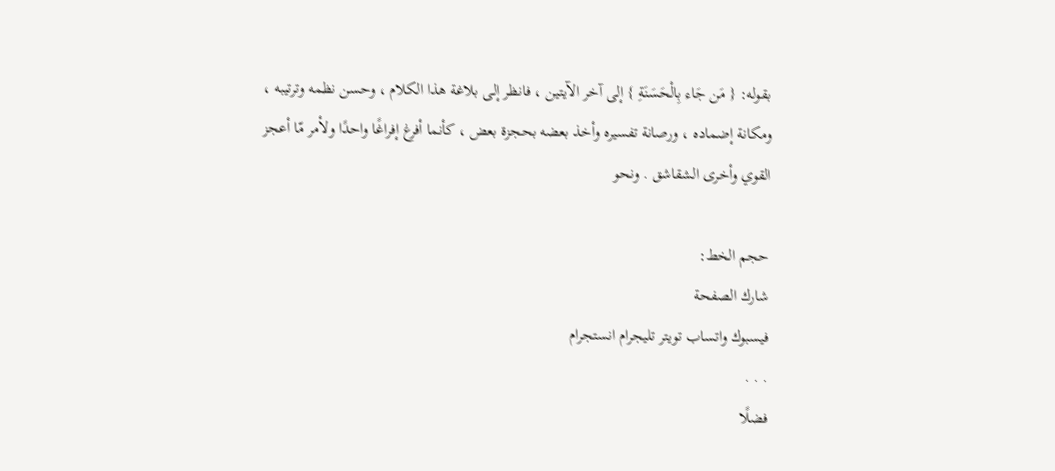بقوله: { مَن جَاء بِالْحَسَنَةِ } إلى آخر الآيتين ، فانظر إلى بلاغة هذا الكلام ، وحسن نظمه وترتيبه ، ومكانة إضماده ، ورصانة تفسيره وأخذ بعضه بحجزة بعض ، كأنما أفرغ إفراغًا واحدًا ولأمر مّا أعجز القوي وأخرى الشقاشق . ونحو

حجم الخط:
شارك الصفحة
فيسبوك واتساب تويتر تليجرام انستجرام
. . .
فضلًا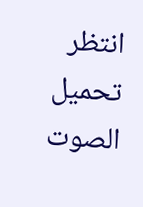انتظر تحميل الصوت